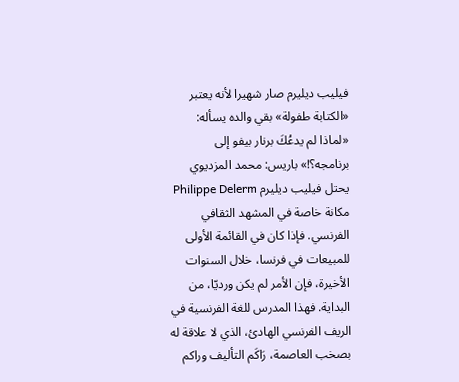فيليب ديليرم صار شهيرا لأنه يعتبر «الكتابة طفولة» بقي والده يسأله: «لماذا لم يدعُكَ برنار بيفو إلى برنامجه؟!» باريس: محمد المزديوي يحتل فيليب ديليرم Philippe Delerm مكانة خاصة في المشهد الثقافي الفرنسي. فإذا كان في القائمة الأولى للمبيعات في فرنسا، خلال السنوات الأخيرة، فإن الأمر لم يكن ورديّا، من البداية. فهذا المدرس للغة الفرنسية في الريف الفرنسي الهادئ، الذي لا علاقة له بصخب العاصمة، رَاكَم التأليف وراكم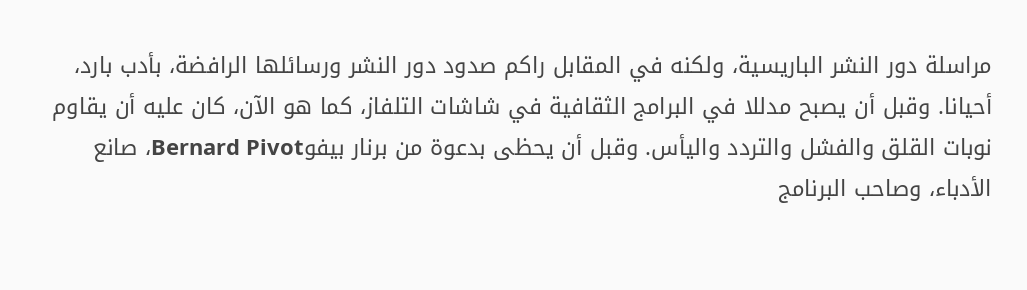مراسلة دور النشر الباريسية، ولكنه في المقابل راكم صدود دور النشر ورسائلها الرافضة، بأدب بارد، أحيانا. وقبل أن يصبح مدللا في البرامج الثقافية في شاشات التلفاز، كما هو الآن، كان عليه أن يقاوم نوبات القلق والفشل والتردد واليأس. وقبل أن يحظى بدعوة من برنار بيفوBernard Pivot، صانع الأدباء، وصاحب البرنامج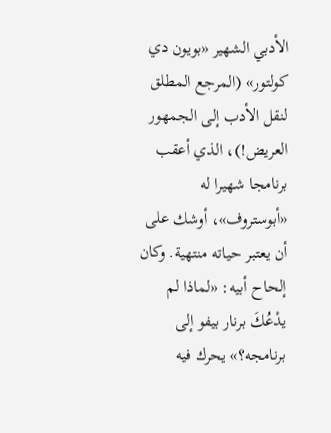الأدبي الشهير «بويون دي كولتور» (المرجع المطلق لنقل الأدب إلى الجمهور العريض!)، الذي أعقب برنامجا شهيرا له «أبوستروف»، أوشك على أن يعتبر حياته منتهية. وكان إلحاح أبيه: «لماذا لم يدْعُكَ برنار بيفو إلى برنامجه؟» يحرك فيه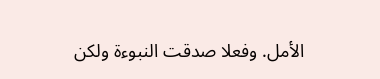الأمل. وفعلا صدقت النبوءة ولكن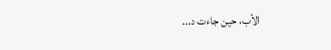الأب، حين جاءت د...